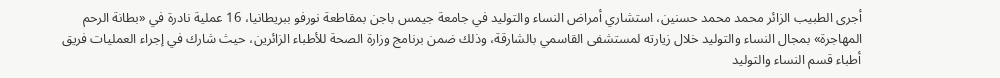أجرى الطبيب الزائر محمد محمد حسنين، استشاري أمراض النساء والتوليد في جامعة جيمس باجن بمقاطعة نورفو ببريطانيا، 16 عملية نادرة في «بطانة الرحم المهاجرة» بمجال النساء والتوليد خلال زيارته لمستشفى القاسمي بالشارقة، وذلك ضمن برنامج وزارة الصحة للأطباء الزائرين، حيث شارك في إجراء العمليات فريق أطباء قسم النساء والتوليد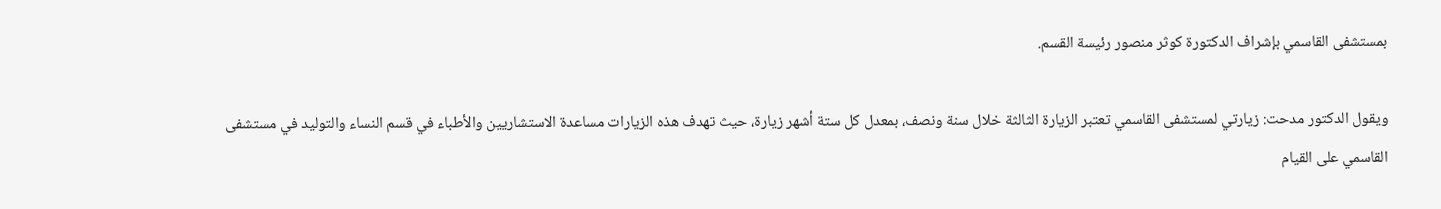بمستشفى القاسمي بإشراف الدكتورة كوثر منصور رئيسة القسم.

ويقول الدكتور مدحت: زيارتي لمستشفى القاسمي تعتبر الزيارة الثالثة خلال سنة ونصف، بمعدل كل ستة أشهر زيارة، حيث تهدف هذه الزيارات مساعدة الاستشاريين والأطباء في قسم النساء والتوليد في مستشفى القاسمي على القيام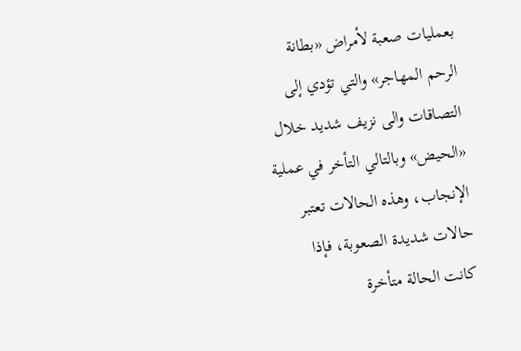بعمليات صعبة لأمراض «بطانة الرحم المهاجر» والتي تؤدي إلى التصاقات والى نزيف شديد خلال «الحيض» وبالتالي التأخر في عملية الإنجاب، وهذه الحالات تعتبر حالات شديدة الصعوبة، فإذا كانت الحالة متأخرة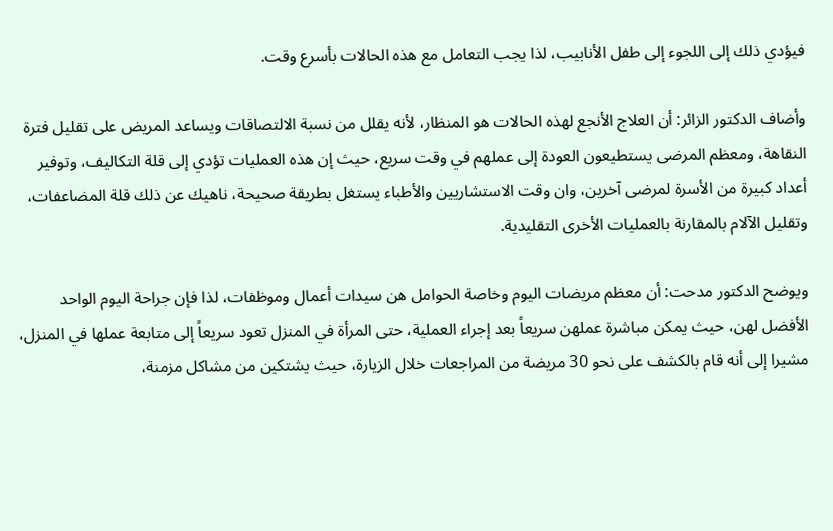فيؤدي ذلك إلى اللجوء إلى طفل الأنابيب، لذا يجب التعامل مع هذه الحالات بأسرع وقت.

وأضاف الدكتور الزائر: أن العلاج الأنجع لهذه الحالات هو المنظار، لأنه يقلل من نسبة الالتصاقات ويساعد المريض على تقليل فترة النقاهة، ومعظم المرضى يستطيعون العودة إلى عملهم في وقت سريع، حيث إن هذه العمليات تؤدي إلى قلة التكاليف، وتوفير أعداد كبيرة من الأسرة لمرضى آخرين، وان وقت الاستشاريين والأطباء يستغل بطريقة صحيحة، ناهيك عن ذلك قلة المضاعفات، وتقليل الآلام بالمقارنة بالعمليات الأخرى التقليدية.

ويوضح الدكتور مدحت: أن معظم مريضات اليوم وخاصة الحوامل هن سيدات أعمال وموظفات، لذا فإن جراحة اليوم الواحد الأفضل لهن، حيث يمكن مباشرة عملهن سريعاً بعد إجراء العملية، حتى المرأة في المنزل تعود سريعاً إلى متابعة عملها في المنزل، مشيرا إلى أنه قام بالكشف على نحو 30 مريضة من المراجعات خلال الزيارة، حيث يشتكين من مشاكل مزمنة،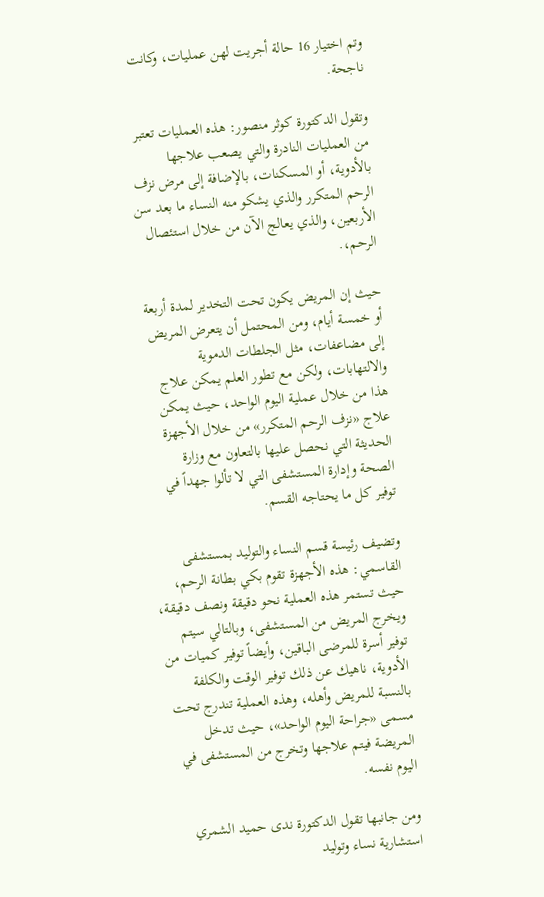وتم اختيار 16 حالة أجريت لهن عمليات، وكانت ناجحة.

وتقول الدكتورة كوثر منصور: هذه العمليات تعتبر من العمليات النادرة والتي يصعب علاجها بالأدوية، أو المسكنات، بالإضافة إلى مرض نزف الرحم المتكرر والذي يشكو منه النساء ما بعد سن الأربعين، والذي يعالج الآن من خلال استئصال الرحم،.

حيث إن المريض يكون تحت التخدير لمدة أربعة أو خمسة أيام، ومن المحتمل أن يتعرض المريض إلى مضاعفات، مثل الجلطات الدموية والالتهابات، ولكن مع تطور العلم يمكن علاج هذا من خلال عملية اليوم الواحد، حيث يمكن علاج «نزف الرحم المتكرر» من خلال الأجهزة الحديثة التي نحصل عليها بالتعاون مع وزارة الصحة وإدارة المستشفى التي لا تألوا جهداً في توفير كل ما يحتاجه القسم.

وتضيف رئيسة قسم النساء والتوليد بمستشفى القاسمي: هذه الأجهزة تقوم بكي بطانة الرحم، حيث تستمر هذه العملية نحو دقيقة ونصف دقيقة، ويخرج المريض من المستشفى، وبالتالي سيتم توفير أسرة للمرضى الباقين، وأيضاً توفير كميات من الأدوية، ناهيك عن ذلك توفير الوقت والكلفة بالنسبة للمريض وأهله، وهذه العملية تندرج تحت مسمى «جراحة اليوم الواحد»، حيث تدخل المريضة فيتم علاجها وتخرج من المستشفى في اليوم نفسه.

ومن جانبها تقول الدكتورة ندى حميد الشمري استشارية نساء وتوليد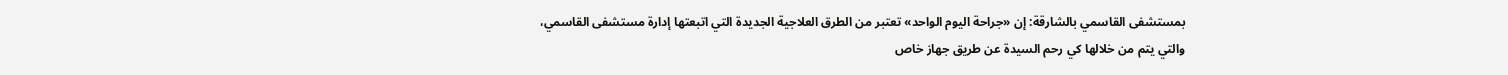بمستشفى القاسمي بالشارقة: إن «جراحة اليوم الواحد» تعتبر من الطرق العلاجية الجديدة التي اتبعتها إدارة مستشفى القاسمي، والتي يتم من خلالها كي رحم السيدة عن طريق جهاز خاص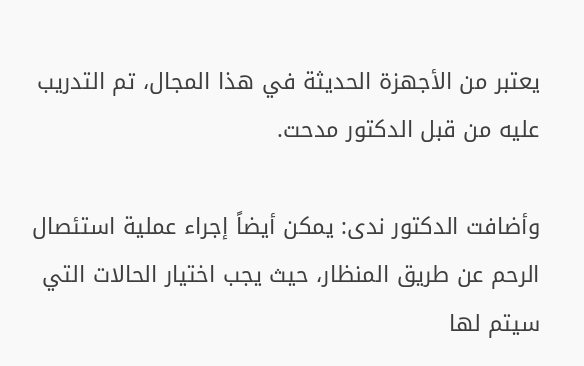يعتبر من الأجهزة الحديثة في هذا المجال، تم التدريب عليه من قبل الدكتور مدحت.

وأضافت الدكتور ندى: يمكن أيضاً إجراء عملية استئصال الرحم عن طريق المنظار، حيث يجب اختيار الحالات التي سيتم لها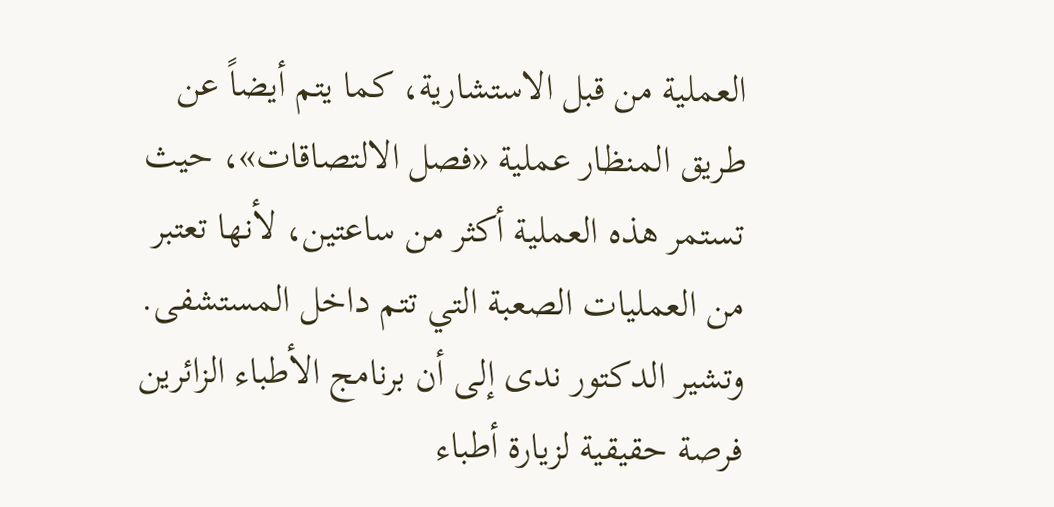العملية من قبل الاستشارية، كما يتم أيضاً عن طريق المنظار عملية «فصل الالتصاقات»، حيث تستمر هذه العملية أكثر من ساعتين، لأنها تعتبر من العمليات الصعبة التي تتم داخل المستشفى. وتشير الدكتور ندى إلى أن برنامج الأطباء الزائرين فرصة حقيقية لزيارة أطباء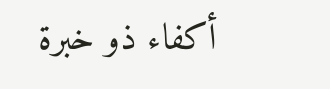أكفاء ذو خبرة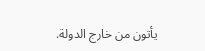يأتون من خارج الدولة.